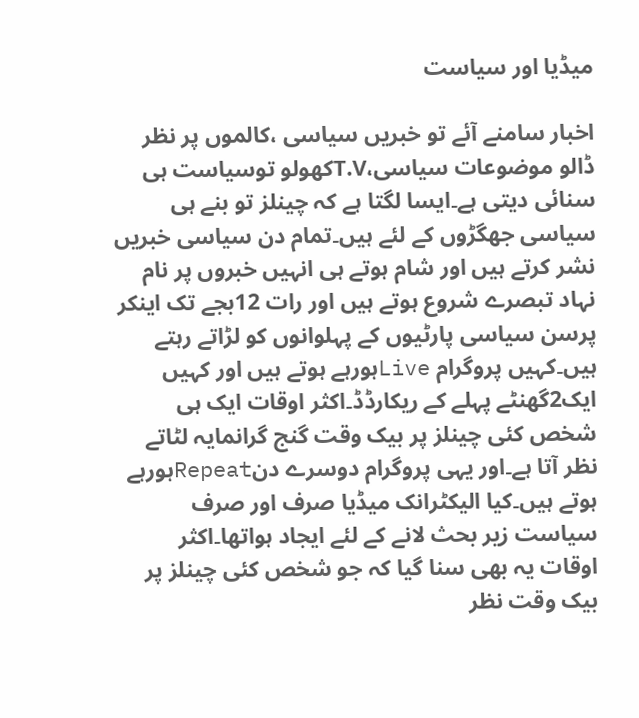میڈیا اور سیاست

اخبار سامنے آئے تو خبریں سیاسی ،کالموں پر نظر ڈالو موضوعات سیاسی،T.Vکھولو توسیاست ہی سنائی دیتی ہے۔ایسا لگتا ہے کہ چینلز تو بنے ہی سیاسی جھگڑوں کے لئے ہیں۔تمام دن سیاسی خبریں نشر کرتے ہیں اور شام ہوتے ہی انہیں خبروں پر نام نہاد تبصرے شروع ہوتے ہیں اور رات 12بجے تک اینکر پرسن سیاسی پارٹیوں کے پہلوانوں کو لڑاتے رہتے ہیں۔کہیں پروگرام Liveہورہے ہوتے ہیں اور کہیں ایک2گھنٹے پہلے کے ریکارڈڈ۔اکثر اوقات ایک ہی شخص کئی چینلز پر بیک وقت گنج گرانمایہ لٹاتے نظر آتا ہے۔اور یہی پروگرام دوسرے دنRepeatہورہے ہوتے ہیں۔کیا الیکٹرانک میڈیا صرف اور صرف سیاست زیر بحث لانے کے لئے ایجاد ہواتھا۔اکثر اوقات یہ بھی سنا گیا کہ جو شخص کئی چینلز پر بیک وقت نظر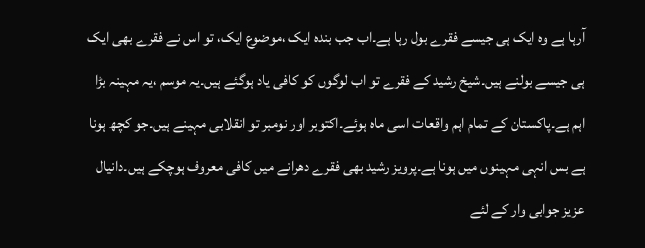آرہا ہے وہ ایک ہی جیسے فقرے بول رہا ہے۔اب جب بندہ ایک ،موضوع ایک، تو اس نے فقرے بھی ایک ہی جیسے بولنے ہیں۔شیخ رشید کے فقرے تو اب لوگوں کو کافی یاد ہوگئے ہیں۔یہ موسم ،یہ مہینہ بڑا اہم ہے۔پاکستان کے تمام اہم واقعات اسی ماہ ہوئے۔اکتوبر اور نومبر تو انقلابی مہینے ہیں۔جو کچھ ہونا ہے بس انہی مہینوں میں ہونا ہے۔پرویز رشید بھی فقرے دھرانے میں کافی معروف ہوچکے ہیں۔دانیال عزیز جوابی وار کے لئے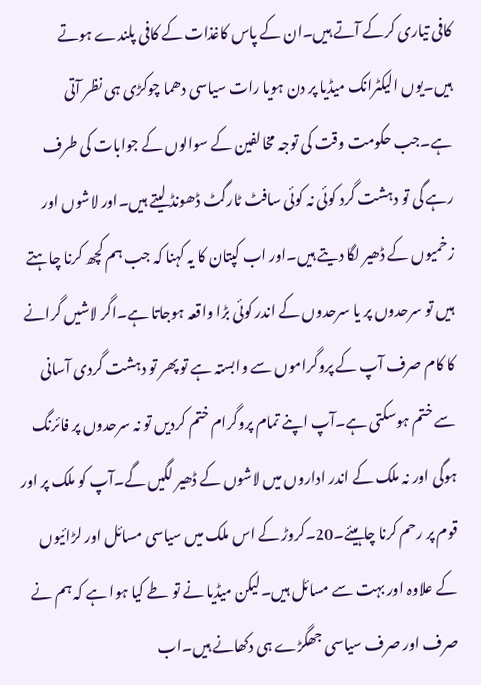کافی تیاری کرکے آتے ہیں۔ان کے پاس کاغذات کے کافی پلندے ہوتے ہیں۔یوں الیکٹرانک میڈیا پر دن ہویا رات سیاسی دھما چوکڑی ہی نظر آتی ہے۔جب حکومت وقت کی توجہ مخالفین کے سوالوں کے جوابات کی طرف رہے گی تو دہشت گرد کوئی نہ کوئی سافٹ ٹارگٹ ڈھونڈ لیتے ہیں۔اور لاشوں اور زخمیوں کے ڈھیر لگا دیتے ہیں۔اور اب کپتان کا یہ کہنا کہ جب ہم کچھ کرنا چاہتے ہیں تو سرحدوں پر یا سرحدوں کے اندر کوئی بڑا واقعہ ہوجاتا ہے۔اگر لاشیں گرانے کا کام صرف آپ کے پروگراموں سے وابستہ ہے تو پھر تو دہشت گردی آسانی سے ختم ہوسکتی ہے۔آپ اپنے تمام پروگرام ختم کردیں تو نہ سرحدوں پر فائرنگ ہوگی اور نہ ملک کے اندر اداروں میں لاشوں کے ڈھیر لگیں گے۔آپ کو ملک پر اور قوم پر رحم کرنا چاہیئے۔20۔کروڑ کے اس ملک میں سیاسی مسائل اور لڑائیوں کے علاوہ اور بہت سے مسائل ہیں۔لیکن میڈیا نے تو طے کیا ہوا ہے کہ ہم نے صرف اور صرف سیاسی جھگڑے ہی دکھانے ہیں۔اب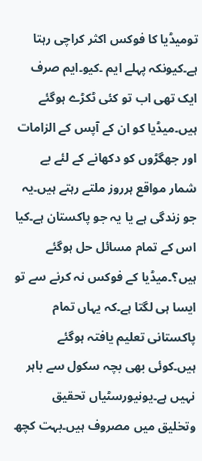تومیڈیا کا فوکس اکثر کراچی رہتا ہے۔کیونکہ پہلے ایم ۔کیو۔ایم صرف ایک تھی اب تو کئی ٹکڑے ہوگئے ہیں۔میڈیا کو ان کے آپس کے الزامات اور جھگڑوں کو دکھانے کے لئے بے شمار مواقع ہرروز ملتے رہتے ہیں۔یہ جو زندگی ہے یا یہ جو پاکستان ہے۔کیا اس کے تمام مسائل حل ہوگئے ہیں؟۔میڈیا کے فوکس نہ کرنے سے تو ایسا ہی لگتا ہے۔کہ یہاں تمام پاکستانی تعلیم یافتہ ہوگئے ہیں۔کوئی بھی بچہ سکول سے باہر نہیں ہے۔یونیورسٹیاں تحقیق وتخلیق میں مصروف ہیں۔بہت کچھ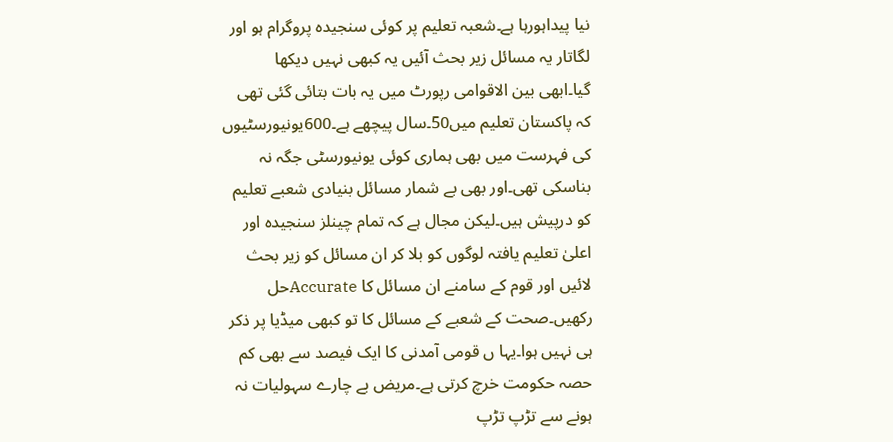نیا پیداہورہا ہے۔شعبہ تعلیم پر کوئی سنجیدہ پروگرام ہو اور لگاتار یہ مسائل زیر بحث آئیں یہ کبھی نہیں دیکھا گیا۔ابھی بین الاقوامی رپورٹ میں یہ بات بتائی گئی تھی کہ پاکستان تعلیم میں50۔سال پیچھے ہے۔600یونیورسٹیوں کی فہرست میں بھی ہماری کوئی یونیورسٹی جگہ نہ بناسکی تھی۔اور بھی بے شمار مسائل بنیادی شعبے تعلیم کو درپیش ہیں۔لیکن مجال ہے کہ تمام چینلز سنجیدہ اور اعلیٰ تعلیم یافتہ لوگوں کو بلا کر ان مسائل کو زیر بحث لائیں اور قوم کے سامنے ان مسائل کا Accurateحل رکھیں۔صحت کے شعبے کے مسائل کا تو کبھی میڈیا پر ذکر ہی نہیں ہوا۔یہا ں قومی آمدنی کا ایک فیصد سے بھی کم حصہ حکومت خرچ کرتی ہے۔مریض بے چارے سہولیات نہ ہونے سے تڑپ تڑپ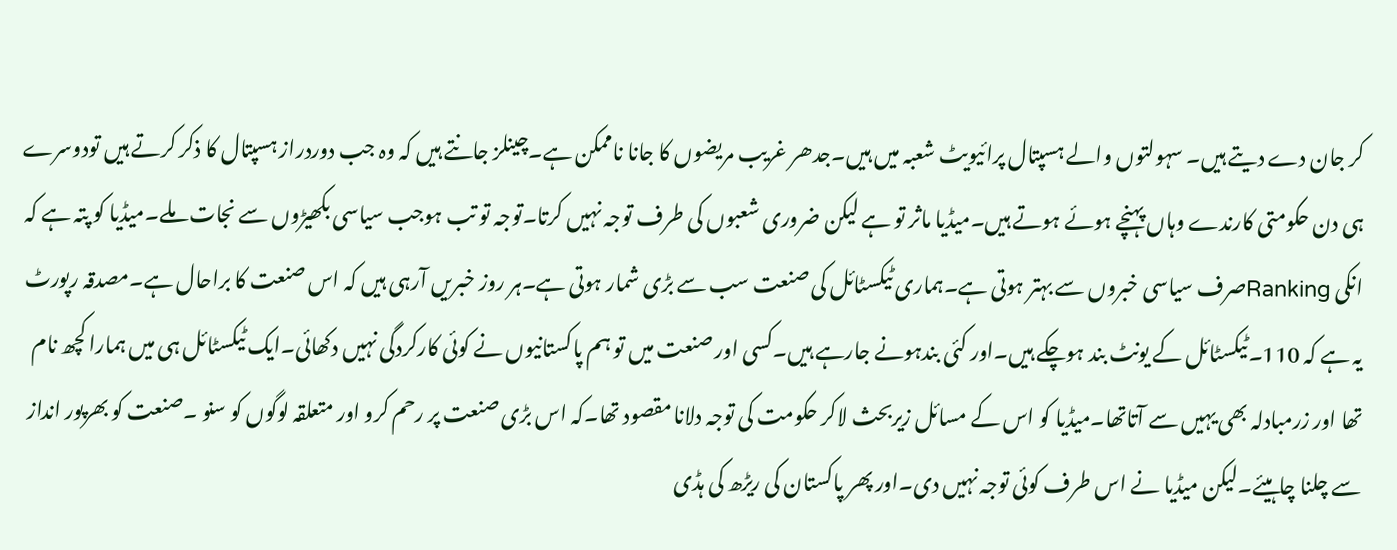کر جان دے دیتے ہیں۔ سہولتوں والے ہسپتال پرائیویٹ شعبہ میں ہیں۔جدھر غریب مریضوں کا جانا ناممکن ہے۔چینلز جانتے ہیں کہ وہ جب دوردراز ہسپتال کا ذکر کرتے ہیں تودوسرے ہی دن حکومتی کارندے وہاں پہنچے ہوئے ہوتے ہیں۔میڈیا ماثر تو ہے لیکن ضروری شعبوں کی طرف توجہ نہیں کرتا۔توجہ تو تب ہوجب سیاسی بکھیڑوں سے نجات ملے۔میڈیا کو پتہ ہے کہ انکی Rankingصرف سیاسی خبروں سے بہتر ہوتی ہے۔ہماری ٹیکسٹائل کی صنعت سب سے بڑی شمار ہوتی ہے۔ہر روز خبریں آرہی ہیں کہ اس صنعت کا براحال ہے۔مصدقہ رپورٹ یہ ہے کہ 110۔ٹیکسٹائل کے یونٹ بند ہوچکے ہیں۔اور کئی بندہونے جارہے ہیں۔کسی اور صنعت میں تو ہم پاکستانیوں نے کوئی کارکردگی نہیں دکھائی۔ایک ٹیکسٹائل ہی میں ہمارا کچھ نام تھا اور زرمبادلہ بھی یہیں سے آتاتھا۔میڈیا کو اس کے مسائل زیربحث لاکر حکومت کی توجہ دلانا مقصود تھا۔کہ اس بڑی صنعت پر رحم کرو اور متعلقہ لوگوں کو سنو ۔صنعت کو بھرپور انداز سے چلنا چاہیئے۔لیکن میڈیا نے اس طرف کوئی توجہ نہیں دی۔اور پھر پاکستان کی ریڑھ کی ہڈی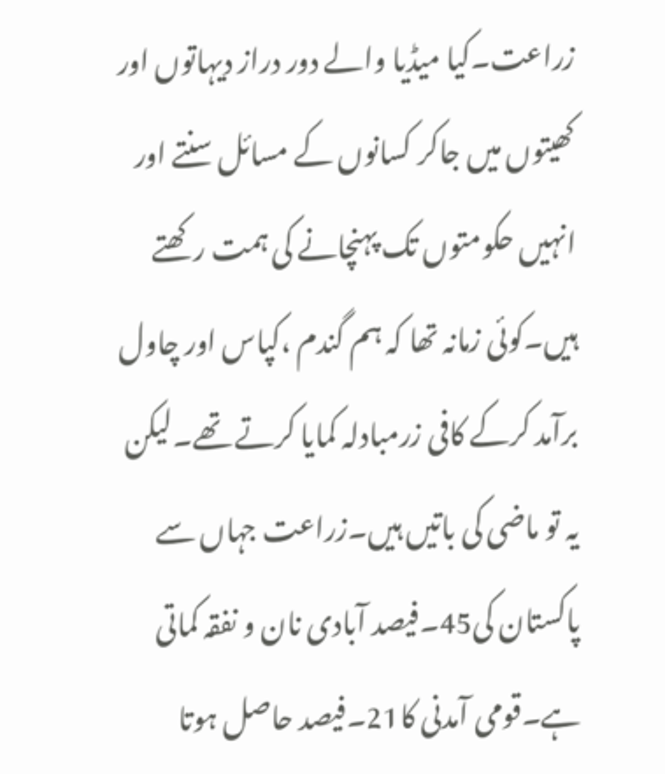زراعت۔کیا میڈیا والے دور دراز دیہاتوں اور کھیتوں میں جاکر کسانوں کے مسائل سنتے اور انہیں حکومتوں تک پہنچانے کی ہمت رکھتے ہیں۔کوئی زمانہ تھا کہ ہم گندم ،کپاس اور چاول برآمد کرکے کافی زرمبادلہ کمایا کرتے تھے۔لیکن یہ تو ماضی کی باتیں ہیں۔زراعت جہاں سے پاکستان کی45۔فیصد آبادی نان و نفقہ کماتی ہے۔قومی آمدنی کا21۔فیصد حاصل ہوتا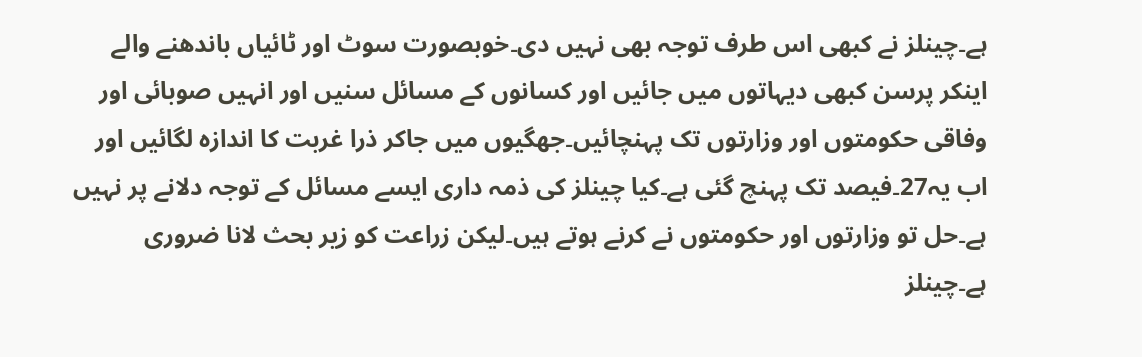ہے۔چینلز نے کبھی اس طرف توجہ بھی نہیں دی۔خوبصورت سوٹ اور ٹائیاں باندھنے والے اینکر پرسن کبھی دیہاتوں میں جائیں اور کسانوں کے مسائل سنیں اور انہیں صوبائی اور وفاقی حکومتوں اور وزارتوں تک پہنچائیں۔جھگیوں میں جاکر ذرا غربت کا اندازہ لگائیں اور اب یہ27۔فیصد تک پہنچ گئی ہے۔کیا چینلز کی ذمہ داری ایسے مسائل کے توجہ دلانے پر نہیں ہے۔حل تو وزارتوں اور حکومتوں نے کرنے ہوتے ہیں۔لیکن زراعت کو زیر بحث لانا ضروری ہے۔چینلز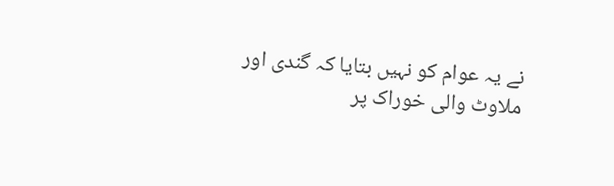نے یہ عوام کو نہیں بتایا کہ گندی اور ملاوٹ والی خوراک پر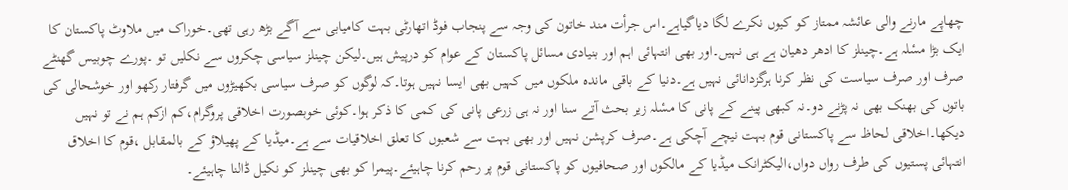چھاپے مارنے والی عائشہ ممتاز کو کیوں نکرے لگا دیاگیاہے۔اس جرأت مند خاتون کی وجہ سے پنجاب فوڈ اتھارٹی بہت کامیابی سے آگے بڑھ رہی تھی۔خوراک میں ملاوٹ پاکستان کا ایک بڑا مسٔلہ ہے۔چینلز کا ادھر دھیان ہے ہی نہیں۔اور بھی انتہائی اہم اور بنیادی مسائل پاکستان کے عوام کو درپیش ہیں۔لیکن چینلز سیاسی چکروں سے نکلیں تو ۔پورے چوبیس گھنٹے صرف اور صرف سیاست کی نظر کرنا ہرگزدانائی نہیں ہے۔دنیا کے باقی ماندہ ملکوں میں کہیں بھی ایسا نہیں ہوتا۔کہ لوگوں کو صرف سیاسی بکھیڑوں میں گرفتار رکھو اور خوشحالی کی باتوں کی بھنک بھی نہ پڑنے دو۔نہ کبھی پینے کے پانی کا مسٔلہ زیر بحث آتے سنا اور نہ ہی زرعی پانی کی کمی کا ذکر ہوا۔کوئی خوبصورت اخلاقی پروگرام،کم ازکم ہم نے تو نہیں دیکھا۔اخلاقی لحاظ سے پاکستانی قوم بہت نیچے آچکی ہے۔صرف کرپشن نہیں اور بھی بہت سے شعبوں کا تعلق اخلاقیات سے ہے۔میڈیا کے پھیلاؤ کے بالمقابل ،قوم کا اخلاق انتہائی پستیوں کی طرف رواں دواں،الیکٹرانک میڈیا کے مالکوں اور صحافیوں کو پاکستانی قوم پر رحم کرنا چاہیئے۔پیمرا کو بھی چینلز کو نکیل ڈالنا چاہیئے۔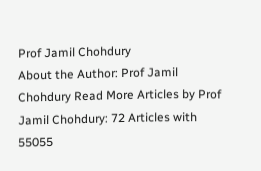Prof Jamil Chohdury
About the Author: Prof Jamil Chohdury Read More Articles by Prof Jamil Chohdury: 72 Articles with 55055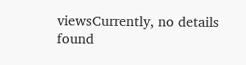viewsCurrently, no details found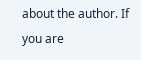about the author. If you are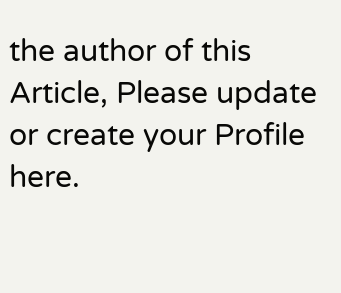the author of this Article, Please update or create your Profile here.